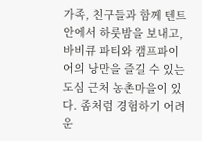가족, 친구들과 함께 텐트 안에서 하룻밤을 보내고, 바비큐 파티와 캠프파이어의 낭만을 즐길 수 있는 도심 근처 농촌마을이 있다. 좀처럼 경험하기 어려운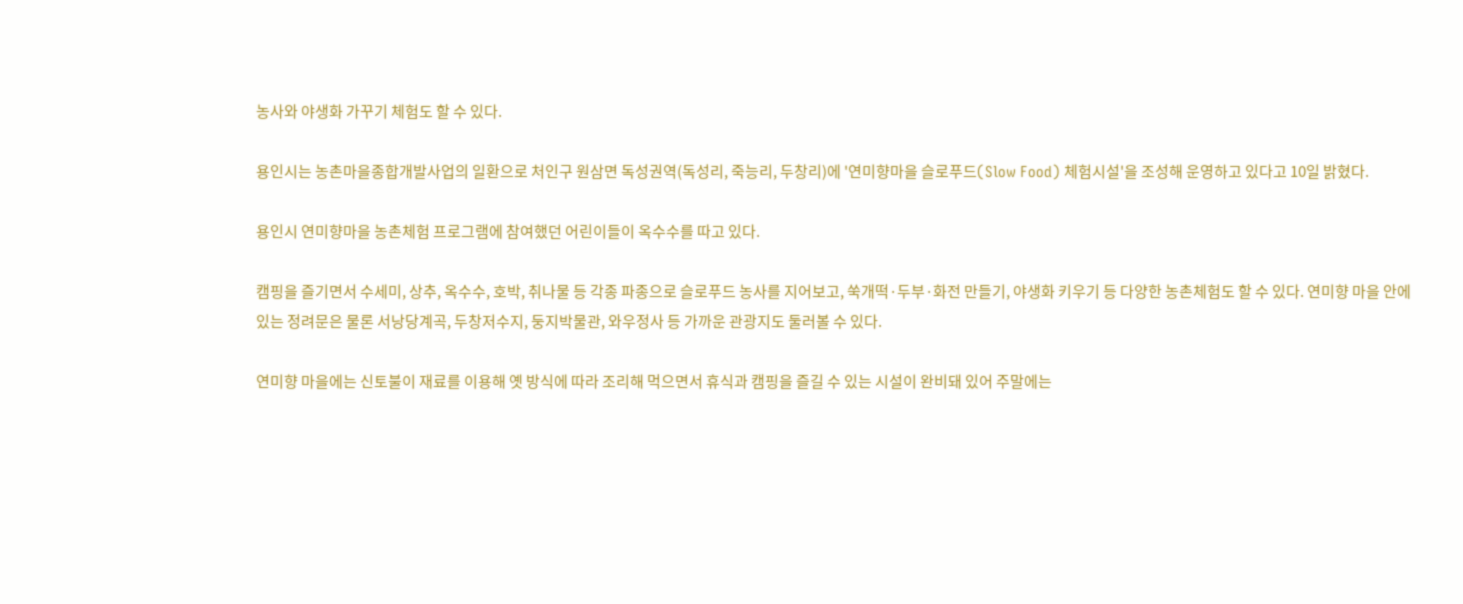농사와 야생화 가꾸기 체험도 할 수 있다.

용인시는 농촌마을종합개발사업의 일환으로 처인구 원삼면 독성권역(독성리, 죽능리, 두창리)에 '연미향마을 슬로푸드(Slow Food) 체험시설'을 조성해 운영하고 있다고 10일 밝혔다.

용인시 연미향마을 농촌체험 프로그램에 참여했던 어린이들이 옥수수를 따고 있다.

캠핑을 즐기면서 수세미, 상추, 옥수수, 호박, 취나물 등 각종 파종으로 슬로푸드 농사를 지어보고, 쑥개떡·두부·화전 만들기, 야생화 키우기 등 다양한 농촌체험도 할 수 있다. 연미향 마을 안에 있는 정려문은 물론 서낭당계곡, 두창저수지, 둥지박물관, 와우정사 등 가까운 관광지도 둘러볼 수 있다.

연미향 마을에는 신토불이 재료를 이용해 옛 방식에 따라 조리해 먹으면서 휴식과 캠핑을 즐길 수 있는 시설이 완비돼 있어 주말에는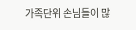가족단위 손님들이 많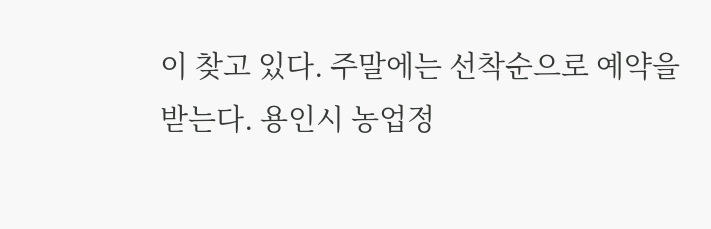이 찾고 있다. 주말에는 선착순으로 예약을 받는다. 용인시 농업정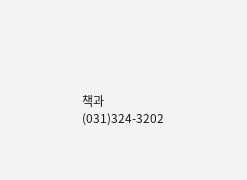책과 (031)324-3202